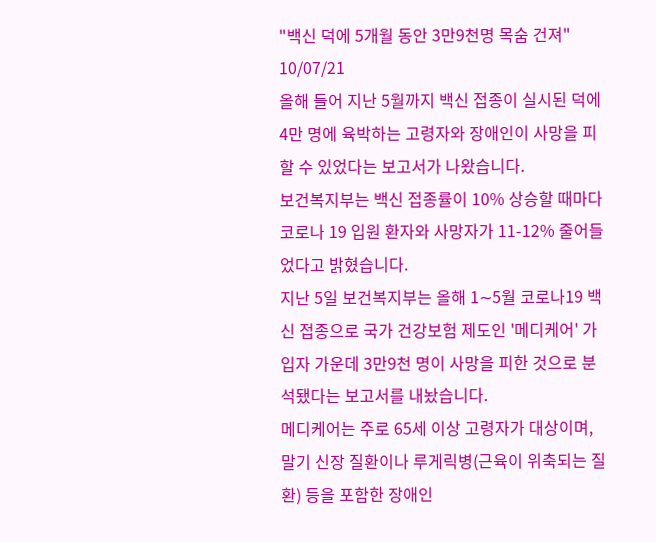"백신 덕에 5개월 동안 3만9천명 목숨 건져"
10/07/21
올해 들어 지난 5월까지 백신 접종이 실시된 덕에 4만 명에 육박하는 고령자와 장애인이 사망을 피할 수 있었다는 보고서가 나왔습니다.
보건복지부는 백신 접종률이 10% 상승할 때마다 코로나 19 입원 환자와 사망자가 11-12% 줄어들었다고 밝혔습니다.
지난 5일 보건복지부는 올해 1∼5월 코로나19 백신 접종으로 국가 건강보험 제도인 '메디케어' 가입자 가운데 3만9천 명이 사망을 피한 것으로 분석됐다는 보고서를 내놨습니다.
메디케어는 주로 65세 이상 고령자가 대상이며, 말기 신장 질환이나 루게릭병(근육이 위축되는 질환) 등을 포함한 장애인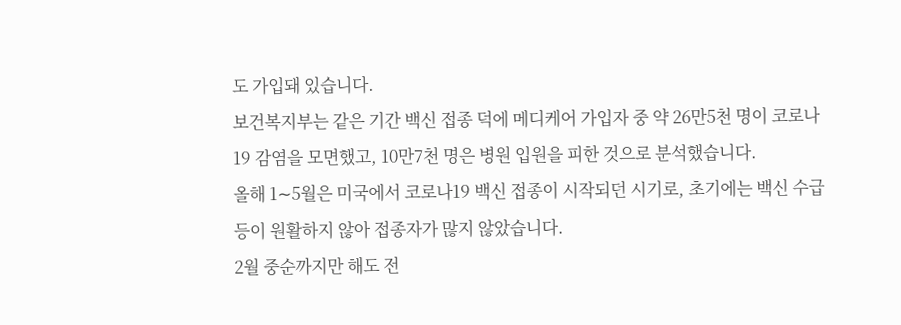도 가입돼 있습니다.
보건복지부는 같은 기간 백신 접종 덕에 메디케어 가입자 중 약 26만5천 명이 코로나19 감염을 모면했고, 10만7천 명은 병원 입원을 피한 것으로 분석했습니다.
올해 1∼5월은 미국에서 코로나19 백신 접종이 시작되던 시기로, 초기에는 백신 수급 등이 원활하지 않아 접종자가 많지 않았습니다.
2월 중순까지만 해도 전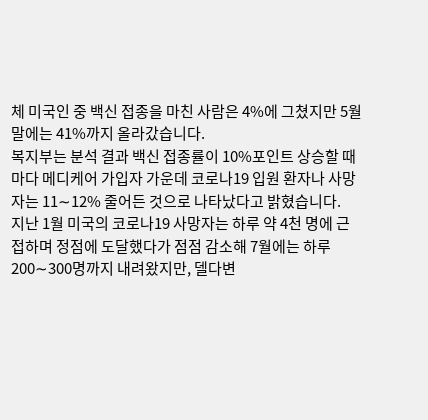체 미국인 중 백신 접종을 마친 사람은 4%에 그쳤지만 5월 말에는 41%까지 올라갔습니다.
복지부는 분석 결과 백신 접종률이 10%포인트 상승할 때마다 메디케어 가입자 가운데 코로나19 입원 환자나 사망자는 11∼12% 줄어든 것으로 나타났다고 밝혔습니다.
지난 1월 미국의 코로나19 사망자는 하루 약 4천 명에 근접하며 정점에 도달했다가 점점 감소해 7월에는 하루 200∼300명까지 내려왔지만, 델다변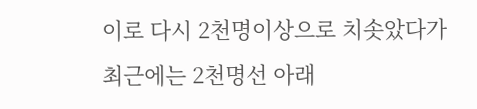이로 다시 2천명이상으로 치솟았다가 최근에는 2천명선 아래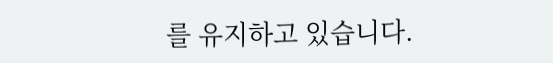를 유지하고 있습니다.